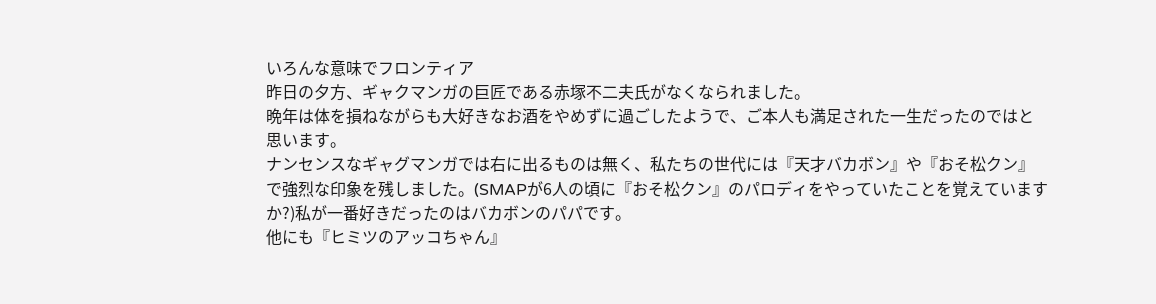いろんな意味でフロンティア
昨日の夕方、ギャクマンガの巨匠である赤塚不二夫氏がなくなられました。
晩年は体を損ねながらも大好きなお酒をやめずに過ごしたようで、ご本人も満足された一生だったのではと思います。
ナンセンスなギャグマンガでは右に出るものは無く、私たちの世代には『天才バカボン』や『おそ松クン』で強烈な印象を残しました。(SMAPが6人の頃に『おそ松クン』のパロディをやっていたことを覚えていますか?)私が一番好きだったのはバカボンのパパです。
他にも『ヒミツのアッコちゃん』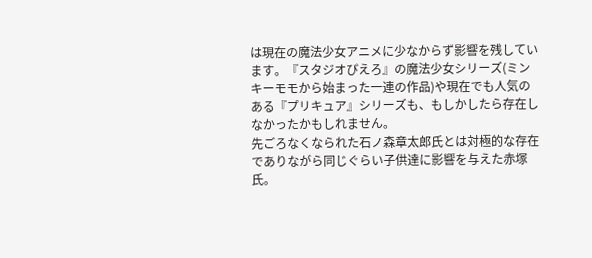は現在の魔法少女アニメに少なからず影響を残しています。『スタジオぴえろ』の魔法少女シリーズ(ミンキーモモから始まった一連の作品)や現在でも人気のある『プリキュア』シリーズも、もしかしたら存在しなかったかもしれません。
先ごろなくなられた石ノ森章太郎氏とは対極的な存在でありながら同じぐらい子供達に影響を与えた赤塚氏。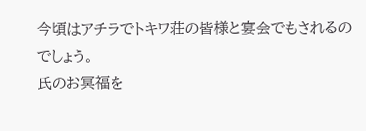今頃はアチラでトキワ荘の皆様と宴会でもされるのでしょう。
氏のお冥福を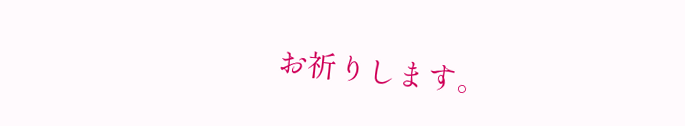お祈りします。